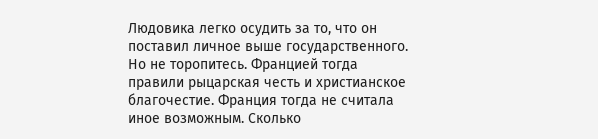Людовика легко осудить за то, что он поставил личное выше государственного. Но не торопитесь. Францией тогда правили рыцарская честь и христианское благочестие. Франция тогда не считала иное возможным. Сколько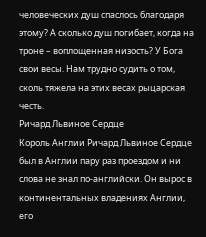человеческих душ спаслось благодаря этому? А сколько душ погибает, когда на троне – воплощенная низость? У Бога свои весы. Нам трудно судить о том, сколь тяжела на этих весах рыцарская честь.
Ричард Львиное Сердце
Король Англии Ричард Львиное Сердце был в Англии пару раз проездом и ни слова не знал по-английски. Он вырос в континентальных владениях Англии, его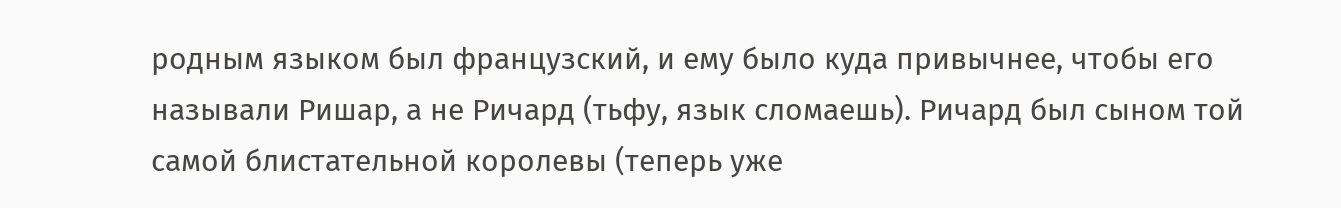родным языком был французский, и ему было куда привычнее, чтобы его называли Ришар, а не Ричард (тьфу, язык сломаешь). Ричард был сыном той самой блистательной королевы (теперь уже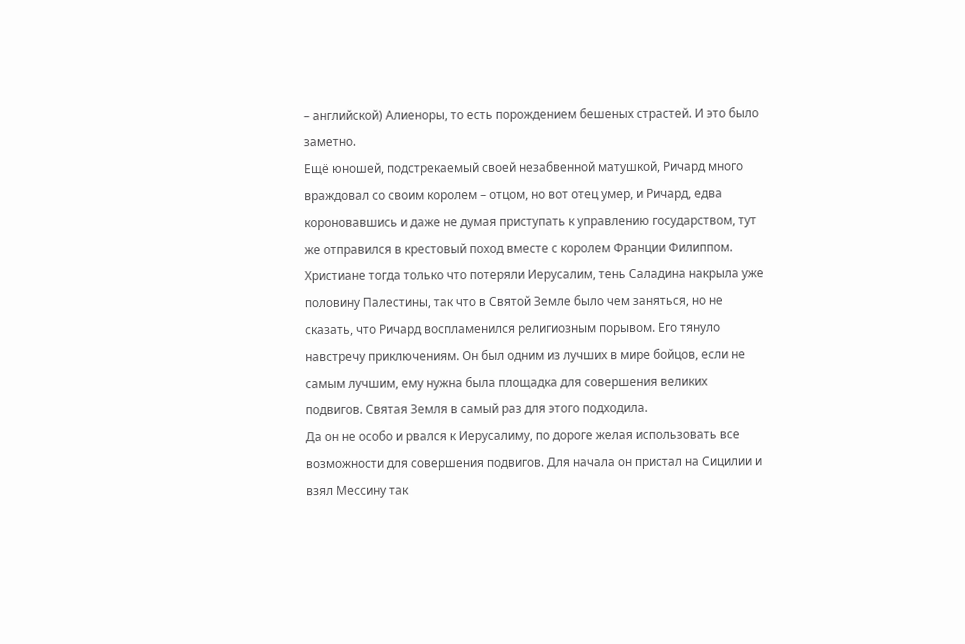– английской) Алиеноры, то есть порождением бешеных страстей. И это было заметно.
Ещё юношей, подстрекаемый своей незабвенной матушкой, Ричард много враждовал со своим королем – отцом, но вот отец умер, и Ричард, едва короновавшись и даже не думая приступать к управлению государством, тут же отправился в крестовый поход вместе с королем Франции Филиппом. Христиане тогда только что потеряли Иерусалим, тень Саладина накрыла уже половину Палестины, так что в Святой Земле было чем заняться, но не сказать, что Ричард воспламенился религиозным порывом. Его тянуло навстречу приключениям. Он был одним из лучших в мире бойцов, если не самым лучшим, ему нужна была площадка для совершения великих подвигов. Святая Земля в самый раз для этого подходила.
Да он не особо и рвался к Иерусалиму, по дороге желая использовать все возможности для совершения подвигов. Для начала он пристал на Сицилии и взял Мессину так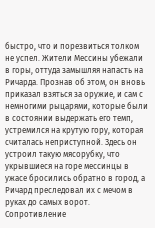быстро, что и порезвиться толком не успел. Жители Мессины убежали в горы, оттуда замышляя напасть на Ричарда. Прознав об этом, он вновь приказал взяться за оружие, и сам с немногими рыцарями, которые были в состоянии выдержать его темп, устремился на крутую гору, которая считалась неприступной. Здесь он устроил такую мясорубку, что укрывшиеся на горе мессинцы в ужасе бросились обратно в город, а Ричард преследовал их с мечом в руках до самых ворот.
Сопротивление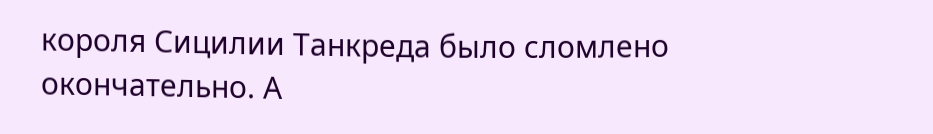короля Сицилии Танкреда было сломлено окончательно. А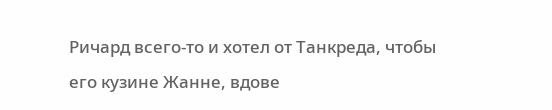Ричард всего-то и хотел от Танкреда, чтобы его кузине Жанне, вдове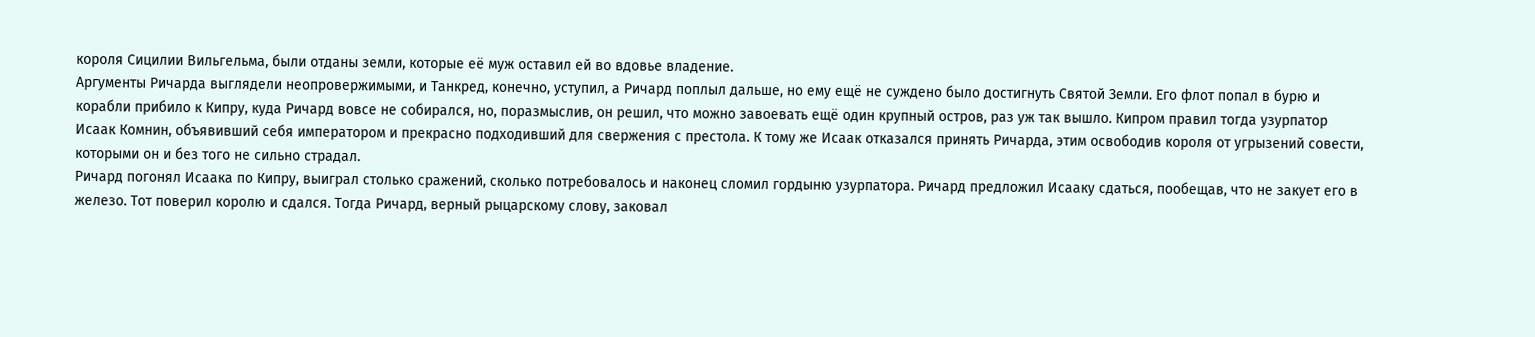короля Сицилии Вильгельма, были отданы земли, которые её муж оставил ей во вдовье владение.
Аргументы Ричарда выглядели неопровержимыми, и Танкред, конечно, уступил, а Ричард поплыл дальше, но ему ещё не суждено было достигнуть Святой Земли. Его флот попал в бурю и корабли прибило к Кипру, куда Ричард вовсе не собирался, но, поразмыслив, он решил, что можно завоевать ещё один крупный остров, раз уж так вышло. Кипром правил тогда узурпатор Исаак Комнин, объявивший себя императором и прекрасно подходивший для свержения с престола. К тому же Исаак отказался принять Ричарда, этим освободив короля от угрызений совести, которыми он и без того не сильно страдал.
Ричард погонял Исаака по Кипру, выиграл столько сражений, сколько потребовалось и наконец сломил гордыню узурпатора. Ричард предложил Исааку сдаться, пообещав, что не закует его в железо. Тот поверил королю и сдался. Тогда Ричард, верный рыцарскому слову, заковал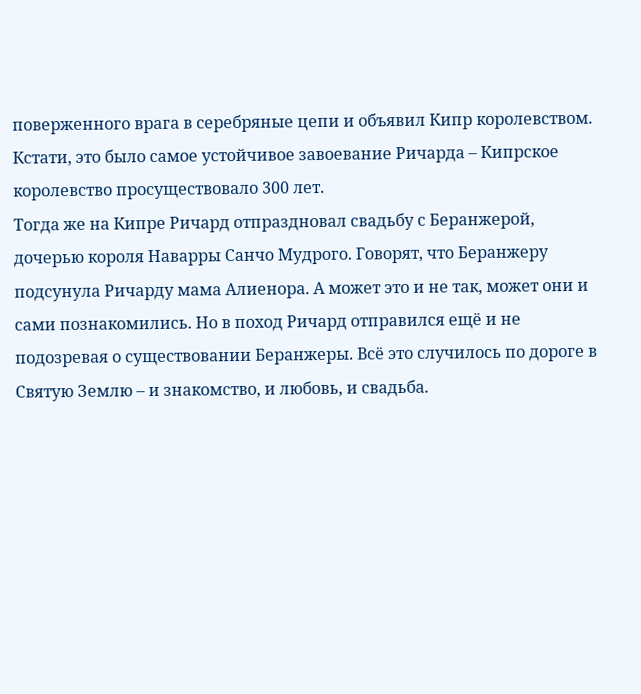поверженного врага в серебряные цепи и объявил Кипр королевством. Кстати, это было самое устойчивое завоевание Ричарда – Кипрское королевство просуществовало 300 лет.
Тогда же на Кипре Ричард отпраздновал свадьбу с Беранжерой, дочерью короля Наварры Санчо Мудрого. Говорят, что Беранжеру подсунула Ричарду мама Алиенора. А может это и не так, может они и сами познакомились. Но в поход Ричард отправился ещё и не подозревая о существовании Беранжеры. Всё это случилось по дороге в Святую Землю – и знакомство, и любовь, и свадьба.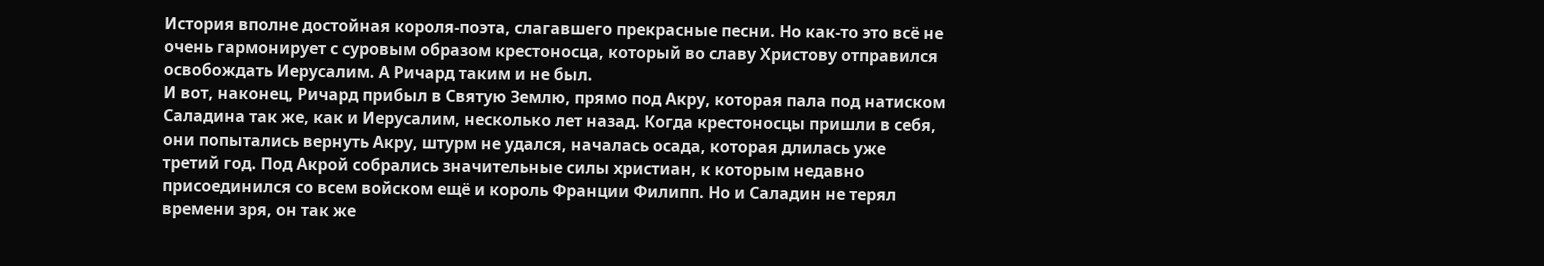История вполне достойная короля-поэта, слагавшего прекрасные песни. Но как-то это всё не очень гармонирует с суровым образом крестоносца, который во славу Христову отправился освобождать Иерусалим. А Ричард таким и не был.
И вот, наконец, Ричард прибыл в Святую Землю, прямо под Акру, которая пала под натиском Саладина так же, как и Иерусалим, несколько лет назад. Когда крестоносцы пришли в себя, они попытались вернуть Акру, штурм не удался, началась осада, которая длилась уже третий год. Под Акрой собрались значительные силы христиан, к которым недавно присоединился со всем войском ещё и король Франции Филипп. Но и Саладин не терял времени зря, он так же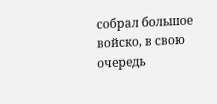собрал большое войско, в свою очередь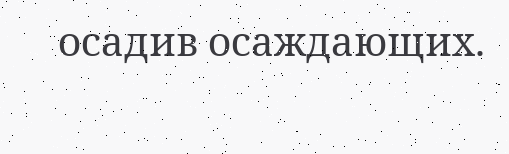осадив осаждающих.